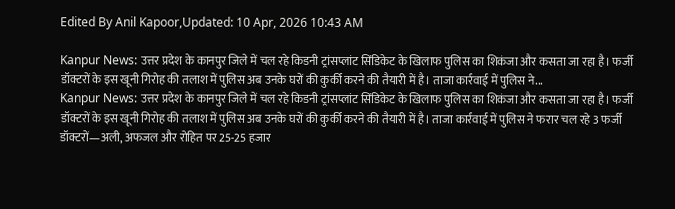Edited By Anil Kapoor,Updated: 10 Apr, 2026 10:43 AM

Kanpur News: उत्तर प्रदेश के कानपुर जिले में चल रहे किडनी ट्रांसप्लांट सिंडिकेट के खिलाफ पुलिस का शिकंजा और कसता जा रहा है। फर्जी डॉक्टरों के इस खूनी गिरोह की तलाश में पुलिस अब उनके घरों की कुर्की करने की तैयारी में है। ताजा कार्रवाई में पुलिस ने...
Kanpur News: उत्तर प्रदेश के कानपुर जिले में चल रहे किडनी ट्रांसप्लांट सिंडिकेट के खिलाफ पुलिस का शिकंजा और कसता जा रहा है। फर्जी डॉक्टरों के इस खूनी गिरोह की तलाश में पुलिस अब उनके घरों की कुर्की करने की तैयारी में है। ताजा कार्रवाई में पुलिस ने फरार चल रहे 3 फर्जी डॉक्टरों—अली, अफजल और रोहित पर 25-25 हजार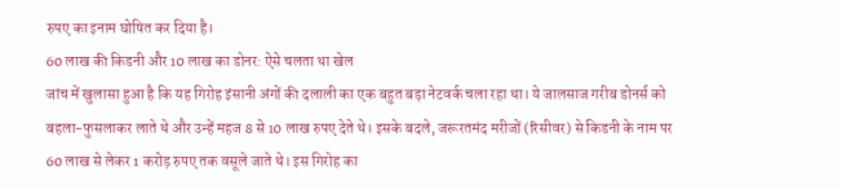रुपए का इनाम घोषित कर दिया है।
60 लाख की किडनी और 10 लाख का डोनर: ऐसे चलता था खेल
जांच में खुलासा हुआ है कि यह गिरोह इंसानी अंगों की दलाली का एक बहुत बड़ा नेटवर्क चला रहा था। ये जालसाज गरीब डोनर्स को बहला-फुसलाकर लाते थे और उन्हें महज 8 से 10 लाख रुपए देते थे। इसके बदले, जरूरतमंद मरीजों (रिसीवर) से किडनी के नाम पर 60 लाख से लेकर 1 करोड़ रुपए तक वसूले जाते थे। इस गिरोह का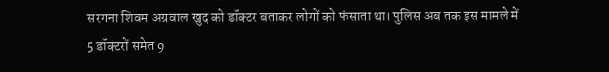सरगना शिवम अग्रवाल खुद को डॉक्टर बताकर लोगों को फंसाता था। पुलिस अब तक इस मामले में 5 डॉक्टरों समेत 9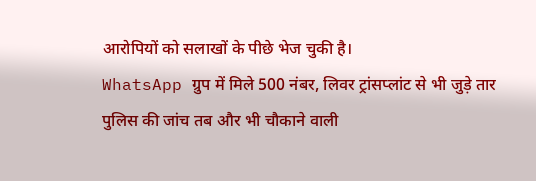आरोपियों को सलाखों के पीछे भेज चुकी है।
WhatsApp ग्रुप में मिले 500 नंबर, लिवर ट्रांसप्लांट से भी जुड़े तार
पुलिस की जांच तब और भी चौकाने वाली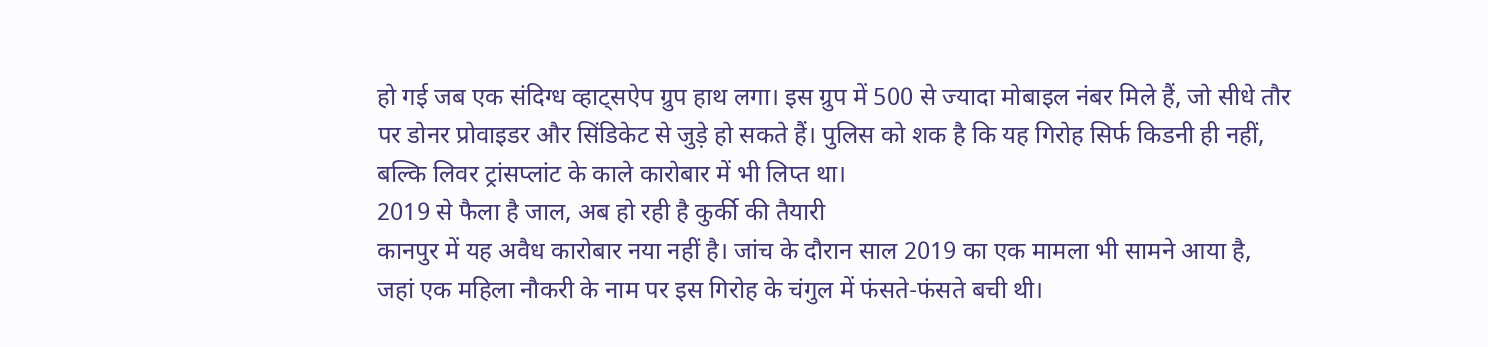हो गई जब एक संदिग्ध व्हाट्सऐप ग्रुप हाथ लगा। इस ग्रुप में 500 से ज्यादा मोबाइल नंबर मिले हैं, जो सीधे तौर पर डोनर प्रोवाइडर और सिंडिकेट से जुड़े हो सकते हैं। पुलिस को शक है कि यह गिरोह सिर्फ किडनी ही नहीं, बल्कि लिवर ट्रांसप्लांट के काले कारोबार में भी लिप्त था।
2019 से फैला है जाल, अब हो रही है कुर्की की तैयारी
कानपुर में यह अवैध कारोबार नया नहीं है। जांच के दौरान साल 2019 का एक मामला भी सामने आया है, जहां एक महिला नौकरी के नाम पर इस गिरोह के चंगुल में फंसते-फंसते बची थी।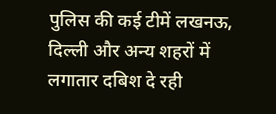पुलिस की कई टीमें लखनऊ, दिल्ली और अन्य शहरों में लगातार दबिश दे रही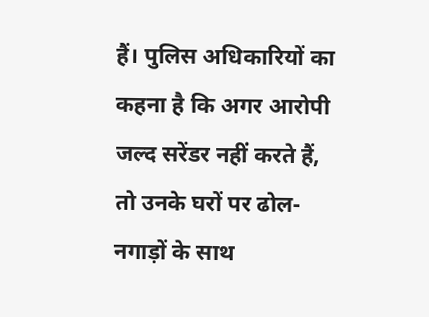हैं। पुलिस अधिकारियों का कहना है कि अगर आरोपी जल्द सरेंडर नहीं करते हैं, तो उनके घरों पर ढोल-नगाड़ों के साथ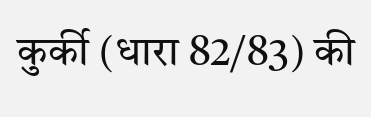कुर्की (धारा 82/83) की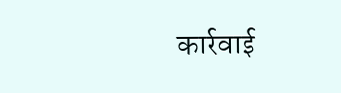कार्रवाई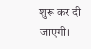शुरू कर दी जाएगी।